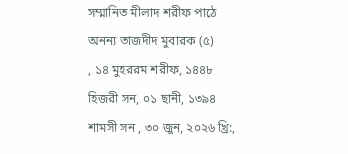সম্মানিত মীলাদ শরীফ পাঠে অনন্য তাজদীদ মুবারক (৫)
, ১৪ মুহররম শরীফ, ১৪৪৮ হিজরী সন, ০১ ছানী, ১৩৯৪ শামসী সন , ৩০ জুন, ২০২৬ খ্রি:,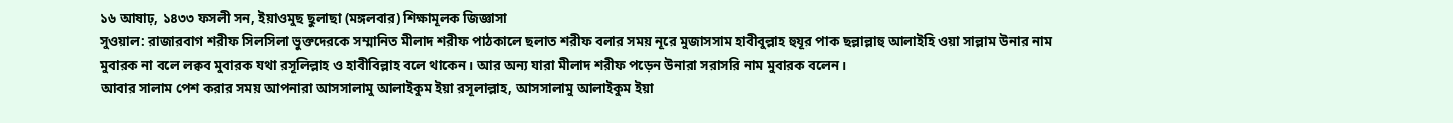১৬ আষাঢ়, ১৪৩৩ ফসলী সন, ইয়াওমুছ ছুলাছা (মঙ্গলবার) শিক্ষামূলক জিজ্ঞাসা
সুওয়াল: রাজারবাগ শরীফ সিলসিলা ভুক্তদেরকে সম্মানিত মীলাদ শরীফ পাঠকালে ছলাত শরীফ বলার সময় নূরে মুজাসসাম হাবীবুল্লাহ হুযূর পাক ছল্লাল্লাহু আলাইহি ওয়া সাল্লাম উনার নাম মুবারক না বলে লক্বব মুবারক যথা রসূলিল্লাহ ও হাবীবিল্লাহ বলে থাকেন। আর অন্য যারা মীলাদ শরীফ পড়েন উনারা সরাসরি নাম মুবারক বলেন।
আবার সালাম পেশ করার সময় আপনারা আসসালামু আলাইকুম ইয়া রসূলাল্লাহ, আসসালামু আলাইকুম ইয়া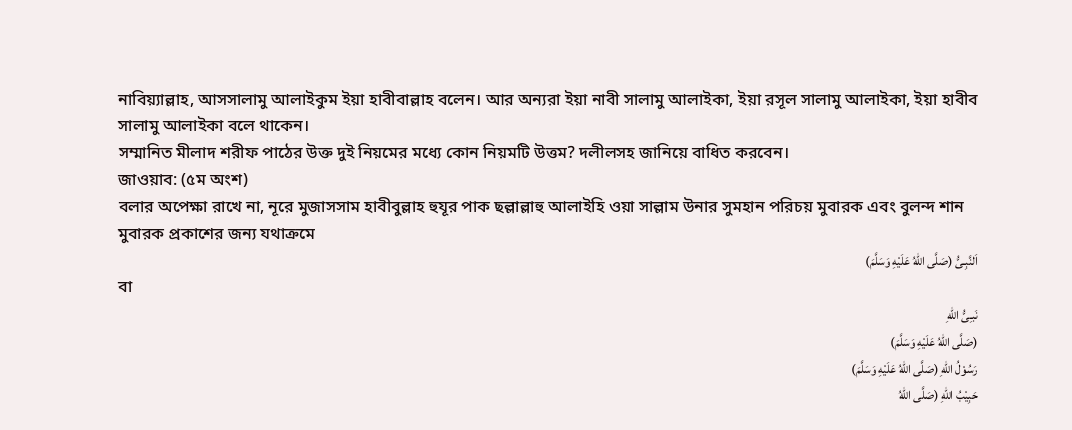নাবিয়্যাল্লাহ, আসসালামু আলাইকুম ইয়া হাবীবাল্লাহ বলেন। আর অন্যরা ইয়া নাবী সালামু আলাইকা, ইয়া রসূল সালামু আলাইকা, ইয়া হাবীব সালামু আলাইকা বলে থাকেন।
সম্মানিত মীলাদ শরীফ পাঠের উক্ত দুই নিয়মের মধ্যে কোন নিয়মটি উত্তম? দলীলসহ জানিয়ে বাধিত করবেন।
জাওয়াব: (৫ম অংশ)
বলার অপেক্ষা রাখে না, নূরে মুজাসসাম হাবীবুল্লাহ হুযূর পাক ছল্লাল্লাহু আলাইহি ওয়া সাল্লাম উনার সুমহান পরিচয় মুবারক এবং বুলন্দ শান মুবারক প্রকাশের জন্য যথাক্রমে
اَلنَّبِـىُّ (صَلَّى اللهُ عَلَيْهِ وَسَلَّمَ)
বা
نَبـِىُّ اللهِ
(صَلَّى اللهُ عَلَيْهِ وَسَلَّمَ)
رَسُوْلُ اللهِ (صَلَّى اللهُ عَلَيْهِ وَسَلَّمَ)
حَبِيْبُ اللهِ (صَلَّى اللهُ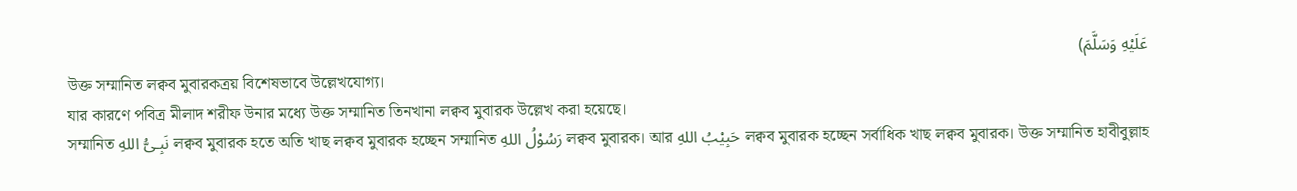عَلَيْهِ وَسَلَّمَ)
উক্ত সম্মানিত লক্বব মুবারকত্রয় বিশেষভাবে উল্লেখযোগ্য।
যার কারণে পবিত্র মীলাদ শরীফ উনার মধ্যে উক্ত সম্মানিত তিনখানা লক্বব মুবারক উল্লেখ করা হয়েছে।
সম্মানিত نَبِـىُّ اللهِ লক্বব মুবারক হতে অতি খাছ লক্বব মুবারক হচ্ছেন সম্মানিত رَسُوْلُ اللهِ লক্বব মুবারক। আর حَبِيْبُ اللهِ লক্বব মুবারক হচ্ছেন সর্বাধিক খাছ লক্বব মুবারক। উক্ত সম্মানিত হাবীবুল্লাহ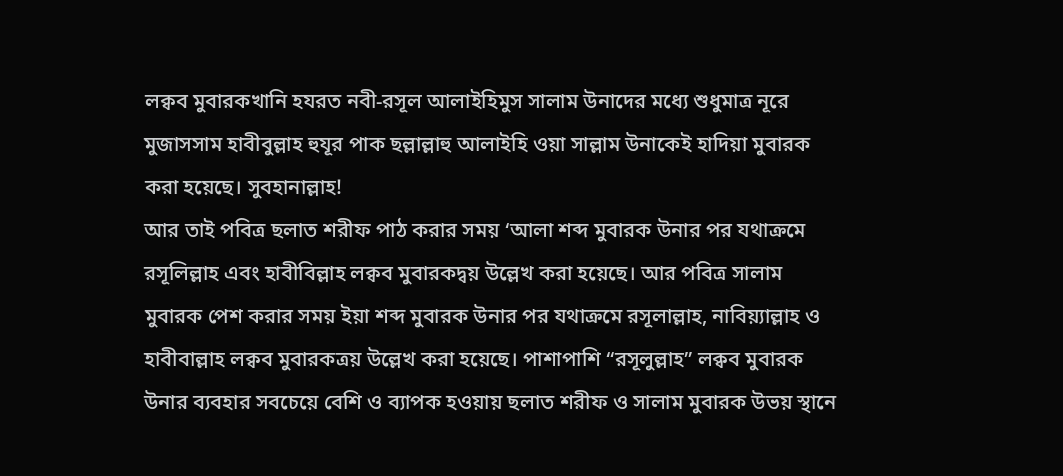লক্বব মুবারকখানি হযরত নবী-রসূল আলাইহিমুস সালাম উনাদের মধ্যে শুধুমাত্র নূরে মুজাসসাম হাবীবুল্লাহ হুযূর পাক ছল্লাল্লাহু আলাইহি ওয়া সাল্লাম উনাকেই হাদিয়া মুবারক করা হয়েছে। সুবহানাল্লাহ!
আর তাই পবিত্র ছলাত শরীফ পাঠ করার সময় ‘আলা শব্দ মুবারক উনার পর যথাক্রমে রসূলিল্লাহ এবং হাবীবিল্লাহ লক্বব মুবারকদ্বয় উল্লেখ করা হয়েছে। আর পবিত্র সালাম মুবারক পেশ করার সময় ইয়া শব্দ মুবারক উনার পর যথাক্রমে রসূলাল্লাহ, নাবিয়্যাল্লাহ ও হাবীবাল্লাহ লক্বব মুবারকত্রয় উল্লেখ করা হয়েছে। পাশাপাশি “রসূলুল্লাহ” লক্বব মুবারক উনার ব্যবহার সবচেয়ে বেশি ও ব্যাপক হওয়ায় ছলাত শরীফ ও সালাম মুবারক উভয় স্থানে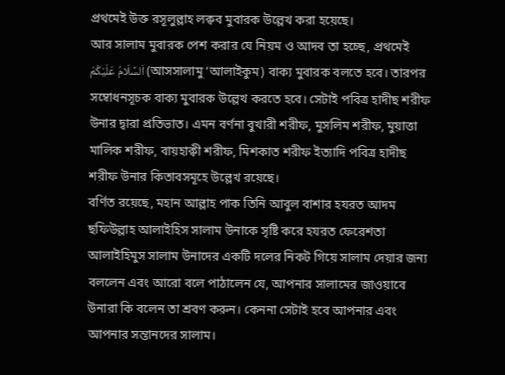প্রথমেই উক্ত রসূলুল্লাহ লক্বব মুবারক উল্লেখ করা হয়েছে।
আর সালাম মুবারক পেশ করার যে নিয়ম ও আদব তা হচ্ছে, প্রথমেই اَلسَّلَامُ عَلَيْكُمْ (আসসালামু ‘আলাইকুম) বাক্য মুবারক বলতে হবে। তারপর সম্বোধনসূচক বাক্য মুবারক উল্লেখ করতে হবে। সেটাই পবিত্র হাদীছ শরীফ উনার দ্বারা প্রতিভাত। এমন বর্ণনা বুখারী শরীফ, মুসলিম শরীফ, মুয়াত্তা মালিক শরীফ, বায়হাক্বী শরীফ, মিশকাত শরীফ ইত্যাদি পবিত্র হাদীছ শরীফ উনার কিতাবসমূহে উল্লেখ রয়েছে।
বর্ণিত রয়েছে, মহান আল্লাহ পাক তিনি আবুল বাশার হযরত আদম ছফিউল্লাহ আলাইহিস সালাম উনাকে সৃষ্টি করে হযরত ফেরেশতা আলাইহিমুস সালাম উনাদের একটি দলের নিকট গিয়ে সালাম দেয়ার জন্য বললেন এবং আরো বলে পাঠালেন যে, আপনার সালামের জাওয়াবে উনারা কি বলেন তা শ্রবণ করুন। কেননা সেটাই হবে আপনার এবং আপনার সন্তানদের সালাম।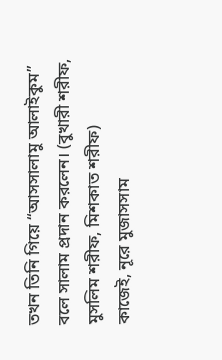তখন তিনি গিয়ে “আসসালামু আলাইকুম” বলে সালাম প্রদান করলেন। (বুখারী শরীফ, মুসলিম শরীফ, মিশকাত শরীফ)
কাজেই, নূরে মুজাসসাম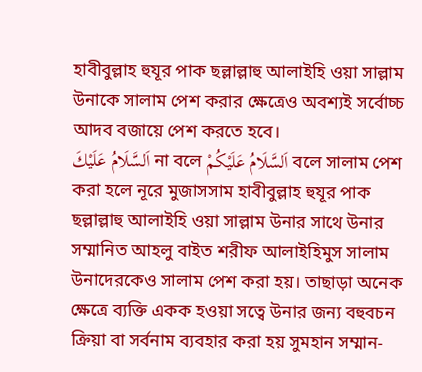হাবীবুল্লাহ হুযূর পাক ছল্লাল্লাহু আলাইহি ওয়া সাল্লাম উনাকে সালাম পেশ করার ক্ষেত্রেও অবশ্যই সর্বোচ্চ আদব বজায়ে পেশ করতে হবে।
اَلسَّلَامُ عَلَيْكَ না বলে اَلسَّلَامُ عَلَيْكُمْ বলে সালাম পেশ করা হলে নূরে মুজাসসাম হাবীবুল্লাহ হুযূর পাক ছল্লাল্লাহু আলাইহি ওয়া সাল্লাম উনার সাথে উনার সম্মানিত আহলু বাইত শরীফ আলাইহিমুস সালাম উনাদেরকেও সালাম পেশ করা হয়। তাছাড়া অনেক ক্ষেত্রে ব্যক্তি একক হওয়া সত্বে উনার জন্য বহুবচন ক্রিয়া বা সর্বনাম ব্যবহার করা হয় সুমহান সম্মান-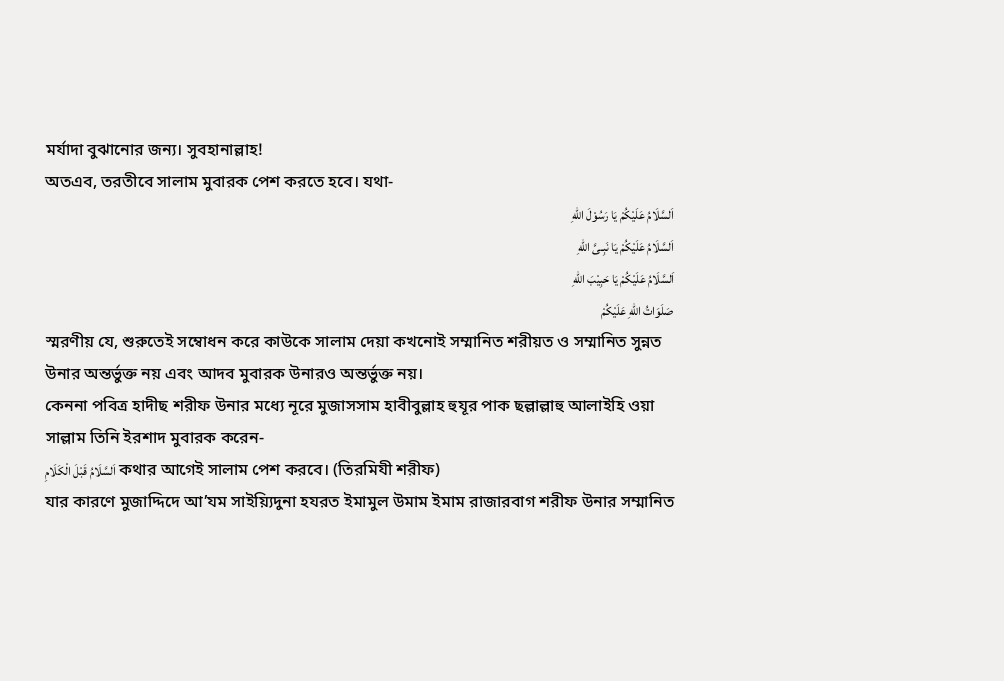মর্যাদা বুঝানোর জন্য। সুবহানাল্লাহ!
অতএব, তরতীবে সালাম মুবারক পেশ করতে হবে। যথা-
اَلسَّلَامُ عَلَيْكُمْ يَا رَسُوْلَ اللهِ
اَلسَّلَامُ عَلَيْكُمْ يَا نَبِـىَّ اللهِ
اَلسَّلَامُ عَلَيْكُمْ يَا حَبِيْبَ اللهِ
صَلَوَاتُ اللهِ عَلَيْكُمْ
স্মরণীয় যে, শুরুতেই সম্বোধন করে কাউকে সালাম দেয়া কখনোই সম্মানিত শরীয়ত ও সম্মানিত সুন্নত উনার অন্তর্ভুক্ত নয় এবং আদব মুবারক উনারও অন্তর্ভুক্ত নয়।
কেননা পবিত্র হাদীছ শরীফ উনার মধ্যে নূরে মুজাসসাম হাবীবুল্লাহ হুযূর পাক ছল্লাল্লাহু আলাইহি ওয়া সাল্লাম তিনি ইরশাদ মুবারক করেন-
اَلسَّلَامُ قَبْلَ الْكَلَامِ কথার আগেই সালাম পেশ করবে। (তিরমিযী শরীফ)
যার কারণে মুজাদ্দিদে আ’যম সাইয়্যিদুনা হযরত ইমামুল উমাম ইমাম রাজারবাগ শরীফ উনার সম্মানিত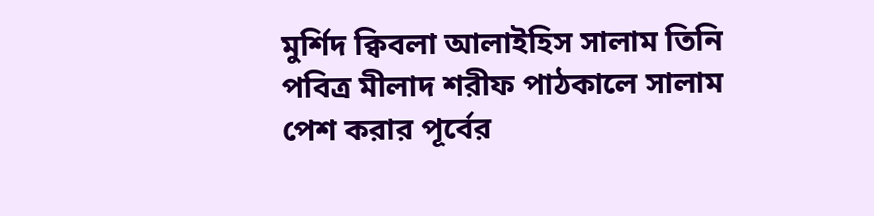মুর্শিদ ক্বিবলা আলাইহিস সালাম তিনি পবিত্র মীলাদ শরীফ পাঠকালে সালাম পেশ করার পূর্বের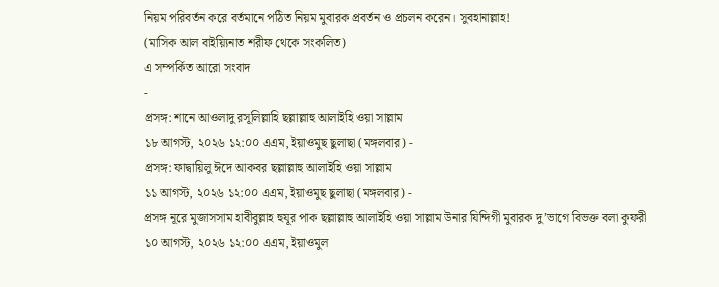নিয়ম পরিবর্তন করে বর্তমানে পঠিত নিয়ম মুবারক প্রবর্তন ও প্রচলন করেন। সুবহানাল্লাহ!
(মাসিক আল বাইয়্যিনাত শরীফ থেকে সংকলিত)
এ সম্পর্কিত আরো সংবাদ
-
প্রসঙ্গ: শানে আওলাদু রসূলিল্লাহি ছল্লাল্লাহু আলাইহি ওয়া সাল্লাম
১৮ আগস্ট, ২০২৬ ১২:০০ এএম, ইয়াওমুছ ছুলাছা (মঙ্গলবার) -
প্রসঙ্গ: ফাদ্বায়িলু ঈদে আকবর ছল্লাল্লাহু আলাইহি ওয়া সাল্লাম
১১ আগস্ট, ২০২৬ ১২:০০ এএম, ইয়াওমুছ ছুলাছা (মঙ্গলবার) -
প্রসঙ্গ নূরে মুজাসসাম হাবীবুল্লাহ হুযূর পাক ছল্লাল্লাহু আলাইহি ওয়া সাল্লাম উনার যিন্দিগী মুবারক দু’ভাগে বিভক্ত বলা কুফরী
১০ আগস্ট, ২০২৬ ১২:০০ এএম, ইয়াওমুল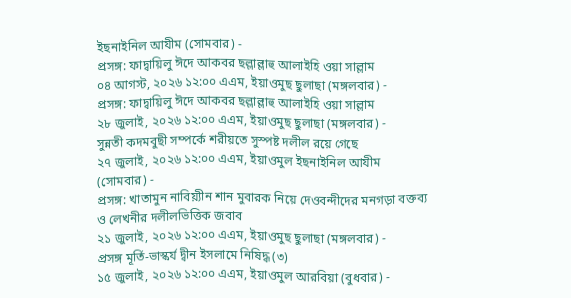ইছনাইনিল আযীম (সোমবার) -
প্রসঙ্গ: ফাদ্বায়িলু ঈদে আকবর ছল্লাল্লাহু আলাইহি ওয়া সাল্লাম
০৪ আগস্ট, ২০২৬ ১২:০০ এএম, ইয়াওমুছ ছুলাছা (মঙ্গলবার) -
প্রসঙ্গ: ফাদ্বায়িলু ঈদে আকবর ছল্লাল্লাহু আলাইহি ওয়া সাল্লাম
২৮ জুলাই, ২০২৬ ১২:০০ এএম, ইয়াওমুছ ছুলাছা (মঙ্গলবার) -
সুন্নতী কদমবুছী সম্পর্কে শরীয়তে সুস্পষ্ট দলীল রয়ে গেছে
২৭ জুলাই, ২০২৬ ১২:০০ এএম, ইয়াওমুল ইছনাইনিল আযীম (সোমবার) -
প্রসঙ্গ: খাতামুন নাবিয়্যীন শান মুবারক নিয়ে দেওবন্দীদের মনগড়া বক্তব্য ও লেখনীর দলীলভিত্তিক জবাব
২১ জুলাই, ২০২৬ ১২:০০ এএম, ইয়াওমুছ ছুলাছা (মঙ্গলবার) -
প্রসঙ্গ মূর্তি-ভাস্কর্য দ্বীন ইসলামে নিষিদ্ধ (৩)
১৫ জুলাই, ২০২৬ ১২:০০ এএম, ইয়াওমুল আরবিয়া (বুধবার) -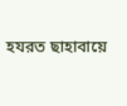হযরত ছাহাবায়ে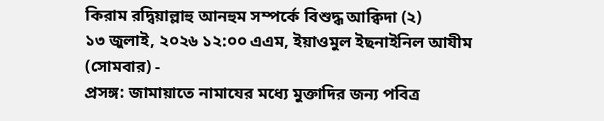কিরাম রদ্বিয়াল্লাহু আনহুম সম্পর্কে বিশুদ্ধ আক্বিদা (২)
১৩ জুলাই, ২০২৬ ১২:০০ এএম, ইয়াওমুল ইছনাইনিল আযীম (সোমবার) -
প্রসঙ্গ: জামায়াতে নামাযের মধ্যে মুক্তাদির জন্য পবিত্র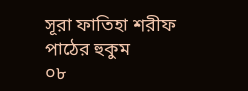সূরা ফাতিহা শরীফ পাঠের হুকুম
০৮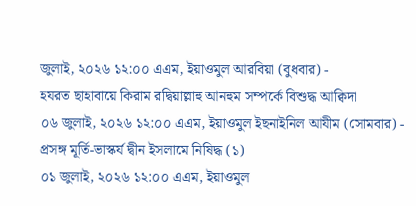জুলাই, ২০২৬ ১২:০০ এএম, ইয়াওমুল আরবিয়া (বুধবার) -
হযরত ছাহাবায়ে কিরাম রদ্বিয়াল্লাহু আনহুম সম্পর্কে বিশুদ্ধ আক্বিদা
০৬ জুলাই, ২০২৬ ১২:০০ এএম, ইয়াওমুল ইছনাইনিল আযীম (সোমবার) -
প্রসঙ্গ মূর্তি-ভাস্কর্য দ্বীন ইসলামে নিষিদ্ধ (১)
০১ জুলাই, ২০২৬ ১২:০০ এএম, ইয়াওমুল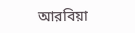আরবিয়া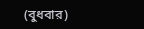(বুধবার)